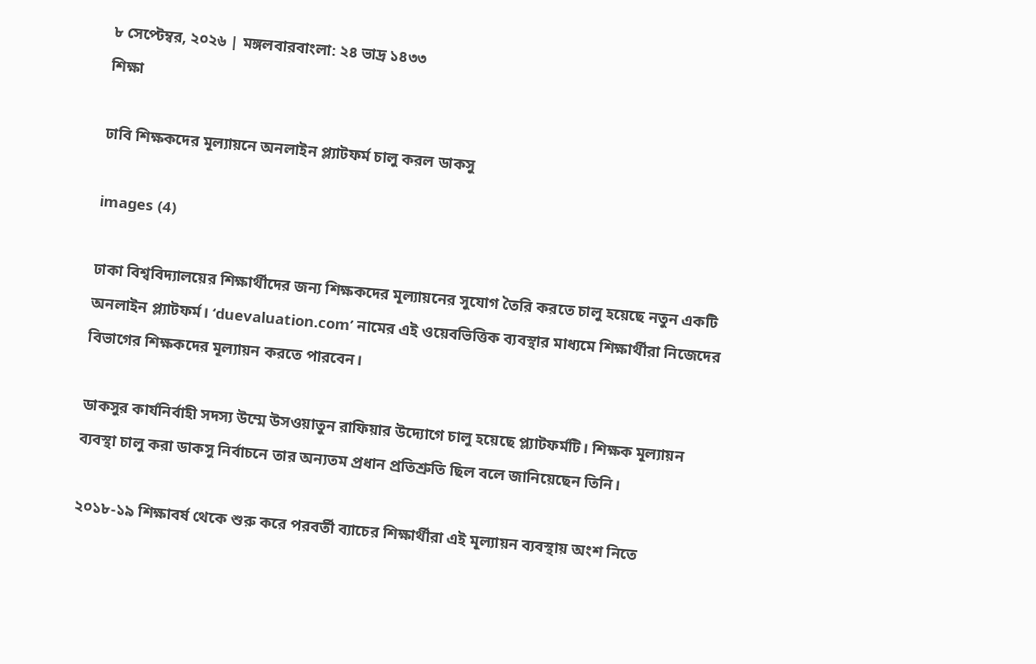৮ সেপ্টেম্বর, ২০২৬ | মঙ্গলবারবাংলা: ২৪ ভাদ্র ১৪৩৩
শিক্ষা

ঢাবি শিক্ষকদের মূল্যায়নে অনলাইন প্ল্যাটফর্ম চালু করল ডাকসু

images (4)

ঢাকা বিশ্ববিদ্যালয়ের শিক্ষার্থীদের জন্য শিক্ষকদের মূল্যায়নের সুযোগ তৈরি করতে চালু হয়েছে নতুন একটি অনলাইন প্ল্যাটফর্ম। ‘duevaluation.com’ নামের এই ওয়েবভিত্তিক ব্যবস্থার মাধ্যমে শিক্ষার্থীরা নিজেদের বিভাগের শিক্ষকদের মূল্যায়ন করতে পারবেন।

ডাকসুর কার্যনির্বাহী সদস্য উম্মে উসওয়াতুন রাফিয়ার উদ্যোগে চালু হয়েছে প্ল্যাটফর্মটি। শিক্ষক মূল্যায়ন ব্যবস্থা চালু করা ডাকসু নির্বাচনে তার অন্যতম প্রধান প্রতিশ্রুতি ছিল বলে জানিয়েছেন তিনি।

২০১৮-১৯ শিক্ষাবর্ষ থেকে শুরু করে পরবর্তী ব্যাচের শিক্ষার্থীরা এই মূল্যায়ন ব্যবস্থায় অংশ নিতে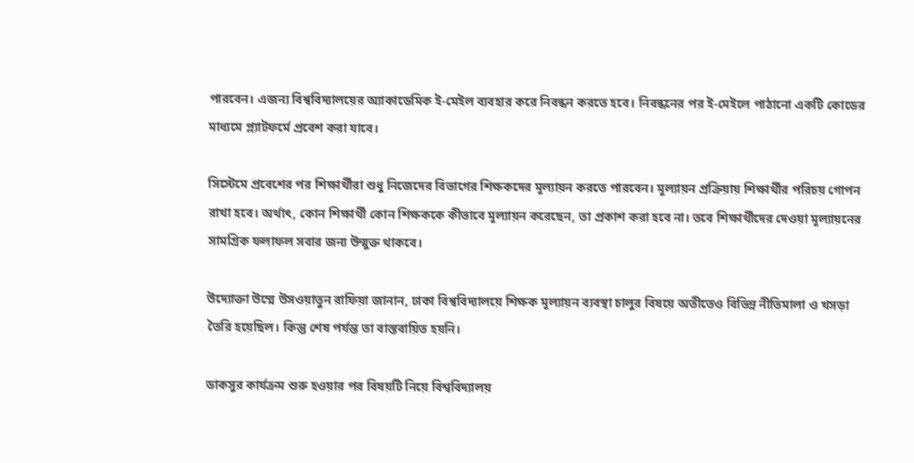পারবেন। এজন্য বিশ্ববিদ্যালয়ের অ্যাকাডেমিক ই-মেইল ব্যবহার করে নিবন্ধন করতে হবে। নিবন্ধনের পর ই-মেইলে পাঠানো একটি কোডের মাধ্যমে প্ল্যাটফর্মে প্রবেশ করা যাবে।

সিস্টেমে প্রবেশের পর শিক্ষার্থীরা শুধু নিজেদের বিভাগের শিক্ষকদের মূল্যায়ন করতে পারবেন। মূল্যায়ন প্রক্রিয়ায় শিক্ষার্থীর পরিচয় গোপন রাখা হবে। অর্থাৎ, কোন শিক্ষার্থী কোন শিক্ষককে কীভাবে মূল্যায়ন করেছেন, তা প্রকাশ করা হবে না। তবে শিক্ষার্থীদের দেওয়া মূল্যায়নের সামগ্রিক ফলাফল সবার জন্য উন্মুক্ত থাকবে।

উদ্যোক্তা উম্মে উসওয়াতুন রাফিয়া জানান, ঢাকা বিশ্ববিদ্যালয়ে শিক্ষক মূল্যায়ন ব্যবস্থা চালুর বিষয়ে অতীতেও বিভিন্ন নীতিমালা ও খসড়া তৈরি হয়েছিল। কিন্তু শেষ পর্যন্ত তা বাস্তবায়িত হয়নি।

ডাকসুর কার্যক্রম শুরু হওয়ার পর বিষয়টি নিয়ে বিশ্ববিদ্যালয়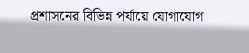প্রশাসনের বিভিন্ন পর্যায়ে যোগাযোগ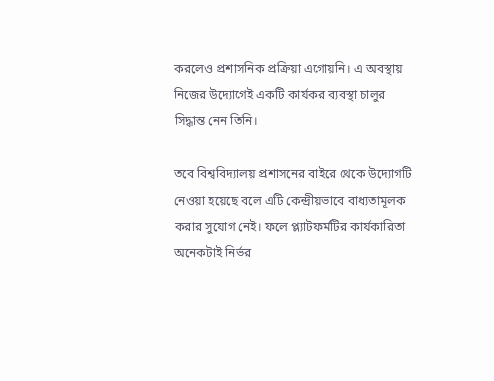করলেও প্রশাসনিক প্রক্রিয়া এগোয়নি। এ অবস্থায় নিজের উদ্যোগেই একটি কার্যকর ব্যবস্থা চালুর সিদ্ধান্ত নেন তিনি।

তবে বিশ্ববিদ্যালয় প্রশাসনের বাইরে থেকে উদ্যোগটি নেওয়া হয়েছে বলে এটি কেন্দ্রীয়ভাবে বাধ্যতামূলক করার সুযোগ নেই। ফলে প্ল্যাটফর্মটির কার্যকারিতা অনেকটাই নির্ভর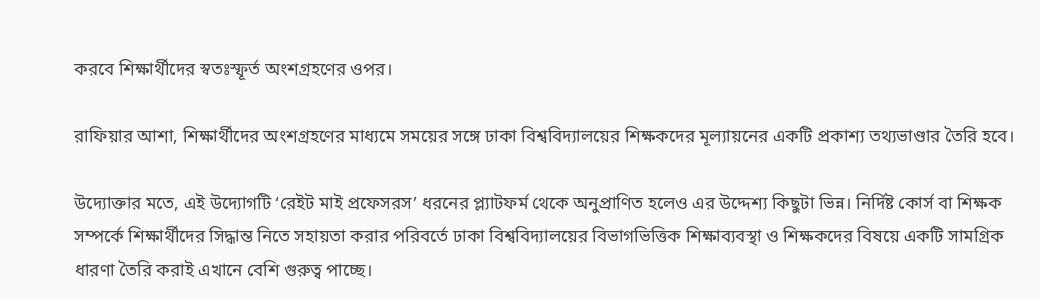করবে শিক্ষার্থীদের স্বতঃস্ফূর্ত অংশগ্রহণের ওপর।

রাফিয়ার আশা, শিক্ষার্থীদের অংশগ্রহণের মাধ্যমে সময়ের সঙ্গে ঢাকা বিশ্ববিদ্যালয়ের শিক্ষকদের মূল্যায়নের একটি প্রকাশ্য তথ্যভাণ্ডার তৈরি হবে।

উদ্যোক্তার মতে, এই উদ্যোগটি ‘রেইট মাই প্রফেসরস’ ধরনের প্ল্যাটফর্ম থেকে অনুপ্রাণিত হলেও এর উদ্দেশ্য কিছুটা ভিন্ন। নির্দিষ্ট কোর্স বা শিক্ষক সম্পর্কে শিক্ষার্থীদের সিদ্ধান্ত নিতে সহায়তা করার পরিবর্তে ঢাকা বিশ্ববিদ্যালয়ের বিভাগভিত্তিক শিক্ষাব্যবস্থা ও শিক্ষকদের বিষয়ে একটি সামগ্রিক ধারণা তৈরি করাই এখানে বেশি গুরুত্ব পাচ্ছে।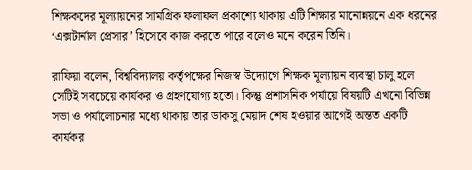শিক্ষকদের মূল্যায়নের সামগ্রিক ফলাফল প্রকাশ্যে থাকায় এটি শিক্ষার মানোন্নয়নে এক ধরনের ‘এক্সটার্নাল প্রেসার’ হিসেবে কাজ করতে পারে বলেও মনে করেন তিনি।

রাফিয়া বলেন, বিশ্ববিদ্যালয় কর্তৃপক্ষের নিজস্ব উদ্যোগে শিক্ষক মূল্যায়ন ব্যবস্থা চালু হলে সেটিই সবচেয়ে কার্যকর ও গ্রহণযোগ্য হতো। কিন্তু প্রশাসনিক পর্যায়ে বিষয়টি এখনো বিভিন্ন সভা ও পর্যালোচনার মধ্যে থাকায় তার ডাকসু মেয়াদ শেষ হওয়ার আগেই অন্তত একটি কার্যকর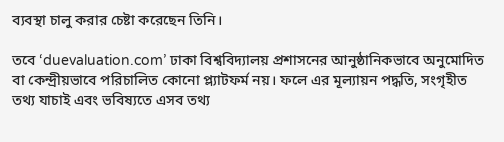ব্যবস্থা চালু করার চেষ্টা করেছেন তিনি।

তবে ‘duevaluation.com’ ঢাকা বিশ্ববিদ্যালয় প্রশাসনের আনুষ্ঠানিকভাবে অনুমোদিত বা কেন্দ্রীয়ভাবে পরিচালিত কোনো প্ল্যাটফর্ম নয়। ফলে এর মূল্যায়ন পদ্ধতি, সংগৃহীত তথ্য যাচাই এবং ভবিষ্যতে এসব তথ্য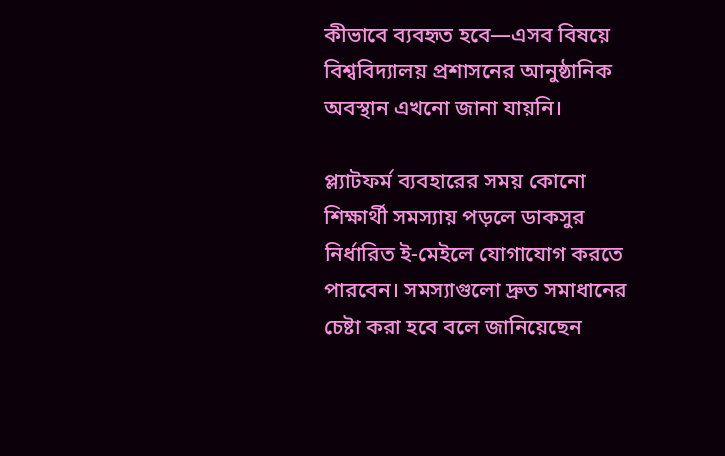কীভাবে ব্যবহৃত হবে—এসব বিষয়ে বিশ্ববিদ্যালয় প্রশাসনের আনুষ্ঠানিক অবস্থান এখনো জানা যায়নি।

প্ল্যাটফর্ম ব্যবহারের সময় কোনো শিক্ষার্থী সমস্যায় পড়লে ডাকসুর নির্ধারিত ই-মেইলে যোগাযোগ করতে পারবেন। সমস্যাগুলো দ্রুত সমাধানের চেষ্টা করা হবে বলে জানিয়েছেন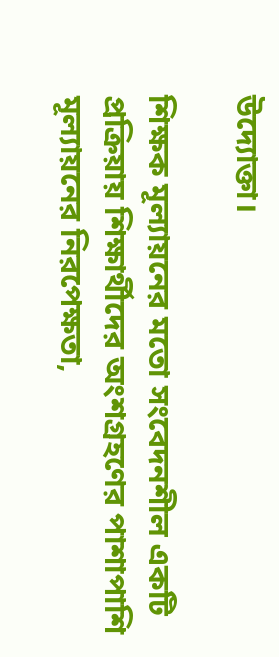উদ্যোক্তা।

শিক্ষক মূল্যায়নের মতো সংবেদনশীল একটি প্রক্রিয়ায় শিক্ষার্থীদের অংশগ্রহণের পাশাপাশি মূল্যায়নের নিরপেক্ষতা,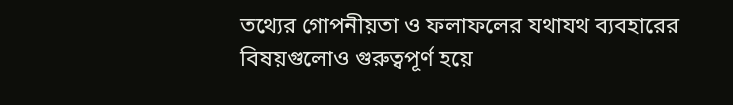তথ্যের গোপনীয়তা ও ফলাফলের যথাযথ ব্যবহারের বিষয়গুলোও গুরুত্বপূর্ণ হয়ে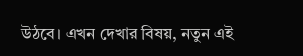উঠবে। এখন দেখার বিষয়, নতুন এই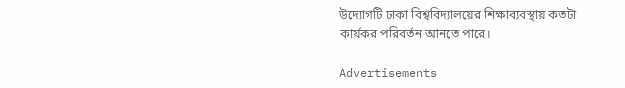উদ্যোগটি ঢাকা বিশ্ববিদ্যালয়ের শিক্ষাব্যবস্থায় কতটা কার্যকর পরিবর্তন আনতে পারে।

Advertisements